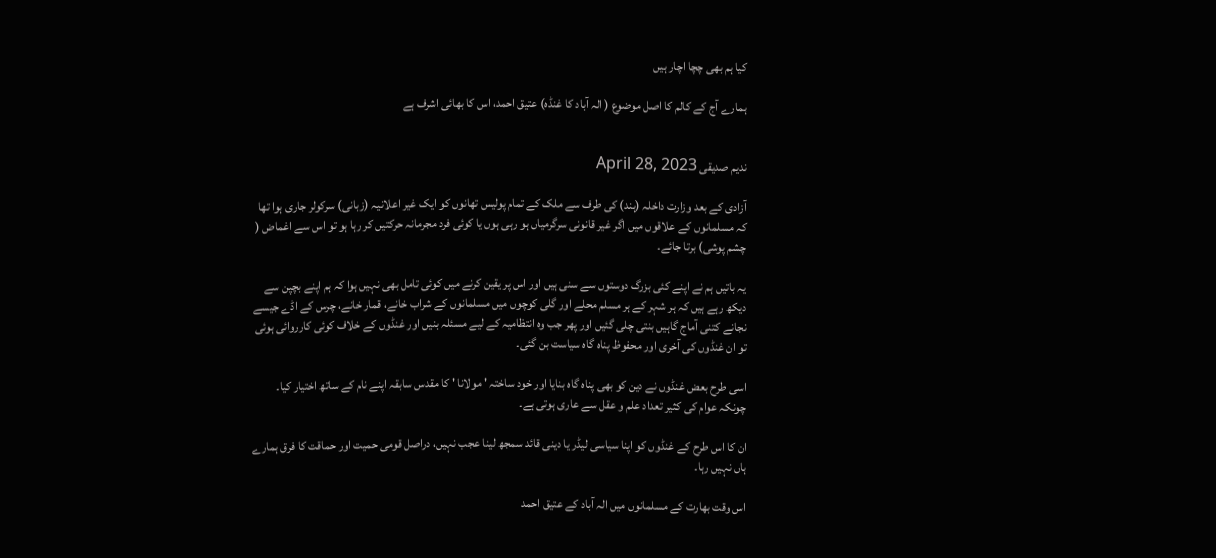کیا ہم بھی چچا اچار ہیں

ہمارے آج کے کالم کا اصل موضوع ( الہ آباد کا غنڈہ) عتیق احمد، اس کا بھائی اشرف ہے


ندیم صدیقی April 28, 2023

آزادی کے بعد وزارت داخلہ (ہند) کی طرف سے ملک کے تمام پولیس تھانوں کو ایک غیر اعلانیہ (زبانی) سرکولر جاری ہوا تھا کہ مسلمانوں کے علاقوں میں اگر غیر قانونی سرگرمیاں ہو رہی ہوں یا کوئی فرد مجرمانہ حرکتیں کر رہا ہو تو اس سے اغماض ( چشم پوشی) برتا جائے۔

یہ باتیں ہم نے اپنے کئی بزرگ دوستوں سے سنی ہیں اور اس پر یقین کرنے میں کوئی تامل بھی نہیں ہوا کہ ہم اپنے بچپن سے دیکھ رہے ہیں کہ ہر شہر کے ہر مسلم محلے اور گلی کوچوں میں مسلمانوں کے شراب خانے، قمار خانے، چرس کے اڈے جیسے نجانے کتنی آماج گاہیں بنتی چلی گئیں اور پھر جب وہ انتظامیہ کے لیے مسئلہ بنیں اور غنڈوں کے خلاف کوئی کارروائی ہوئی تو ان غنڈوں کی آخری اور محفوظ پناہ گاہ سیاست بن گئی۔

اسی طرح بعض غنڈوں نے دین کو بھی پناہ گاہ بنایا اور خود ساختہ ' مولانا ' کا مقدس سابقہ اپنے نام کے ساتھ اختیار کیا۔ چونکہ عوام کی کثیر تعداد علم و عقل سے عاری ہوتی ہے۔

ان کا اس طرح کے غنڈوں کو اپنا سیاسی لیڈر یا دینی قائد سمجھ لینا عجب نہیں، دراصل قومی حمیت اور حماقت کا فرق ہمارے ہاں نہیں رہا۔

اس وقت بھارت کے مسلمانوں میں الہ آباد کے عتیق احمد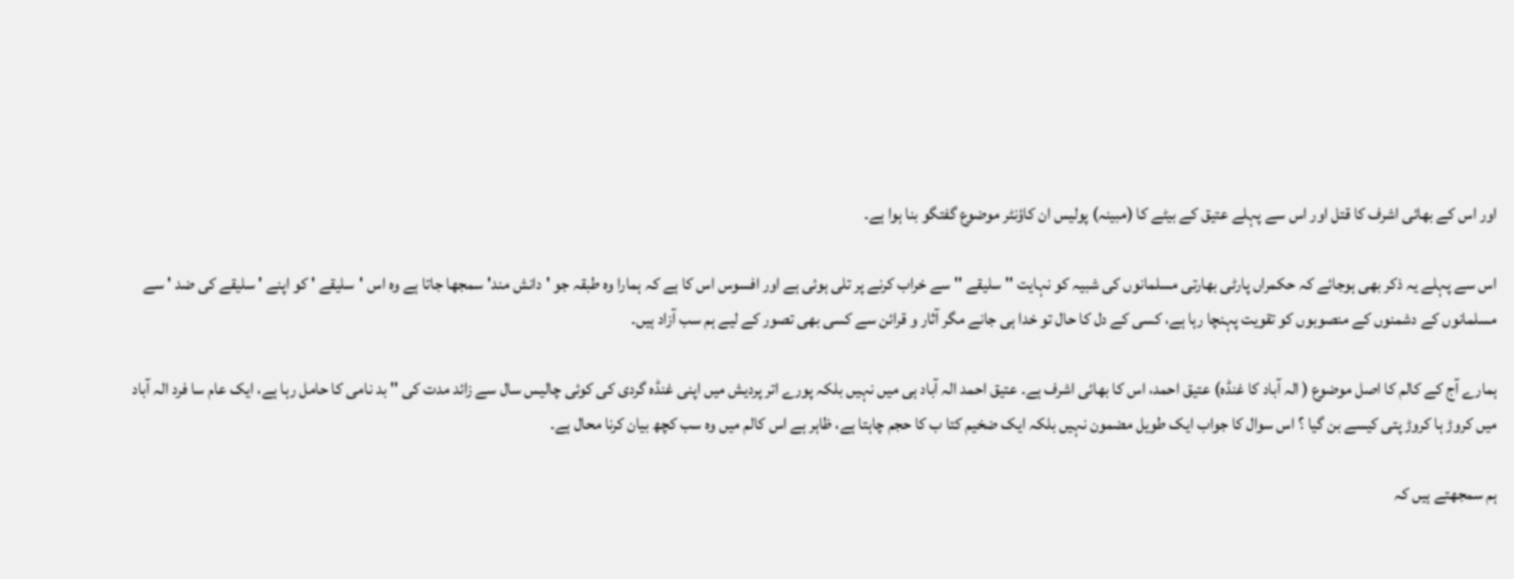اور اس کے بھائی اشرف کا قتل اور اس سے پہلے عتیق کے بیٹے کا (مبینہ) پولیس ان کاؤنٹر موضوع گفتگو بنا ہوا ہے۔

اس سے پہلے یہ ذکر بھی ہوجائے کہ حکمراں پارٹی بھارتی مسلمانوں کی شبیہ کو نہایت '' سلیقے '' سے خراب کرنے پر تلی ہوئی ہے اور افسوس اس کا ہے کہ ہمارا وہ طبقہ جو 'دانش مند' سمجھا جاتا ہے وہ اس 'سلیقے ' کو اپنے ' سلیقے کی ضد ' سے مسلمانوں کے دشمنوں کے منصوبوں کو تقویت پہنچا رہا ہے، کسی کے دل کا حال تو خدا ہی جانے مگر آثار و قرائن سے کسی بھی تصور کے لیے ہم سب آزاد ہیں۔

ہمارے آج کے کالم کا اصل موضوع ( الہ آباد کا غنڈہ) عتیق احمد، اس کا بھائی اشرف ہے۔ عتیق احمد الہ آباد ہی میں نہیں بلکہ پورے اتر پردیش میں اپنی غنڈہ گردی کی کوئی چالیس سال سے زائد مدت کی '' بد نامی کا حامل رہا ہے، ایک عام سا فرد الہ آباد میں کروڑ ہا کروڑ پتی کیسے بن گیا ؟ اس سوال کا جواب ایک طویل مضمون نہیں بلکہ ایک ضخیم کتا ب کا حجم چاہتا ہے، ظاہر ہے اس کالم میں وہ سب کچھ بیان کرنا محال ہے۔

ہم سمجھتے ہیں کہ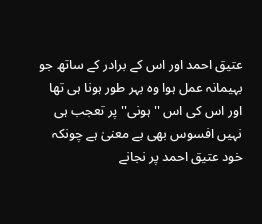عتیق احمد اور اس کے برادر کے ساتھ جو بہیمانہ عمل ہوا وہ بہر طور ہونا ہی تھا اور اس کی اس '' ہونی'' پر تعجب ہی نہیں افسوس بھی بے معنیٰ ہے چونکہ خود عتیق احمد پر نجانے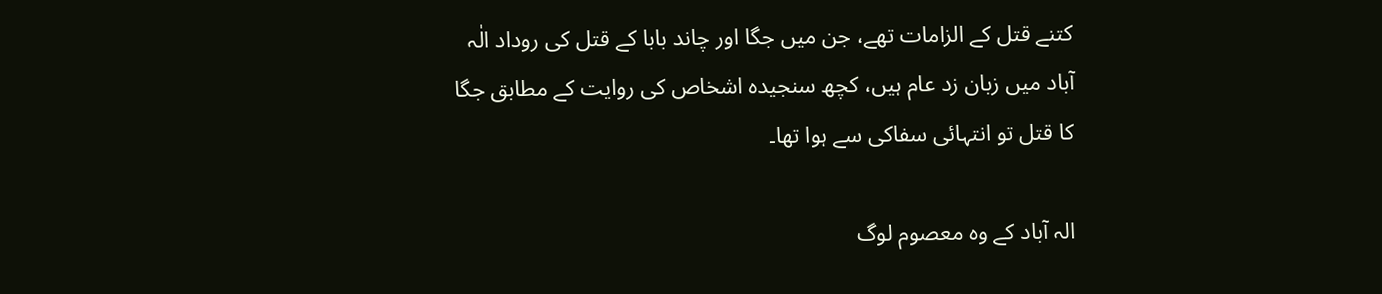کتنے قتل کے الزامات تھے، جن میں جگا اور چاند بابا کے قتل کی روداد الٰہ آباد میں زبان زد عام ہیں، کچھ سنجیدہ اشخاص کی روایت کے مطابق جگا کا قتل تو انتہائی سفاکی سے ہوا تھا۔

الہ آباد کے وہ معصوم لوگ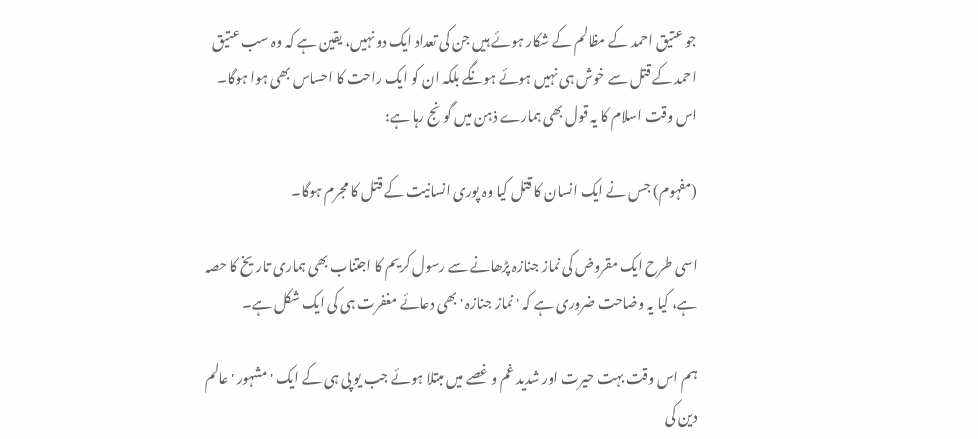جو عتیق احمد کے مظالم کے شکار ہوئے ہیں جن کی تعداد ایک دو نہیں، یقین ہے کہ وہ سب عتیق احمد کے قتل سے خوش ہی نہیں ہوئے ہونگے بلکہ ان کو ایک راحت کا احساس بھی ہوا ہوگا۔ اس وقت اسلام کا یہ قول بھی ہمارے ذہن میں گونج رہا ہے:

(مفہوم) جس نے ایک انسان کا قتل کیا وہ پوری انسانیت کے قتل کا مجرم ہوگا۔

اسی طرح ایک مقروض کی نماز جنازہ پڑھانے سے رسول کریم کا اجتناب بھی ہماری تاریخ کا حصہ ہے، کیا یہ وضاحت ضروری ہے کہ ' نماز جنازہ ' بھی دعائے مغفرت ہی کی ایک شکل ہے۔

ہم اس وقت بہت حیرت اور شدید غم و غصے میں مبتلا ہوئے جب یو پی ہی کے ایک ' مشہور ' عالم دین کی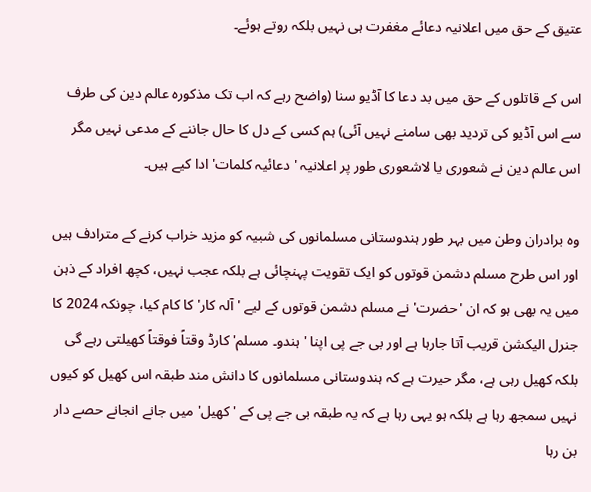عتیق کے حق میں اعلانیہ دعائے مغفرت ہی نہیں بلکہ روتے ہوئے۔

اس کے قاتلوں کے حق میں بد دعا کا آڈیو سنا (واضح رہے کہ اب تک مذکورہ عالم دین کی طرف سے اس آڈیو کی تردید بھی سامنے نہیں آئی) ہم کسی کے دل کا حال جاننے کے مدعی نہیں مگر اس عالم دین نے شعوری یا لاشعوری طور پر اعلانیہ ' دعائیہ کلمات' ادا کیے ہیں۔

وہ برادران وطن میں بہر طور ہندوستانی مسلمانوں کی شبیہ کو مزید خراب کرنے کے مترادف ہیں اور اس طرح مسلم دشمن قوتوں کو ایک تقویت پہنچائی ہے بلکہ عجب نہیں، کچھ افراد کے ذہن میں یہ بھی ہو کہ ان 'حضرت' نے مسلم دشمن قوتوں کے لیے 'آلہ کار' کا کام کیا، چونکہ 2024 کا جنرل الیکشن قریب آتا جارہا ہے اور بی جے پی اپنا ' ہندو۔ مسلم' کارڈ وقتاً فوقتاً کھیلتی رہے گی بلکہ کھیل رہی ہے، مگر حیرت ہے کہ ہندوستانی مسلمانوں کا دانش مند طبقہ اس کھیل کو کیوں نہیں سمجھ رہا ہے بلکہ ہو یہی رہا ہے کہ یہ طبقہ بی جے پی کے ' کھیل' میں جانے انجانے حصے دار بن رہا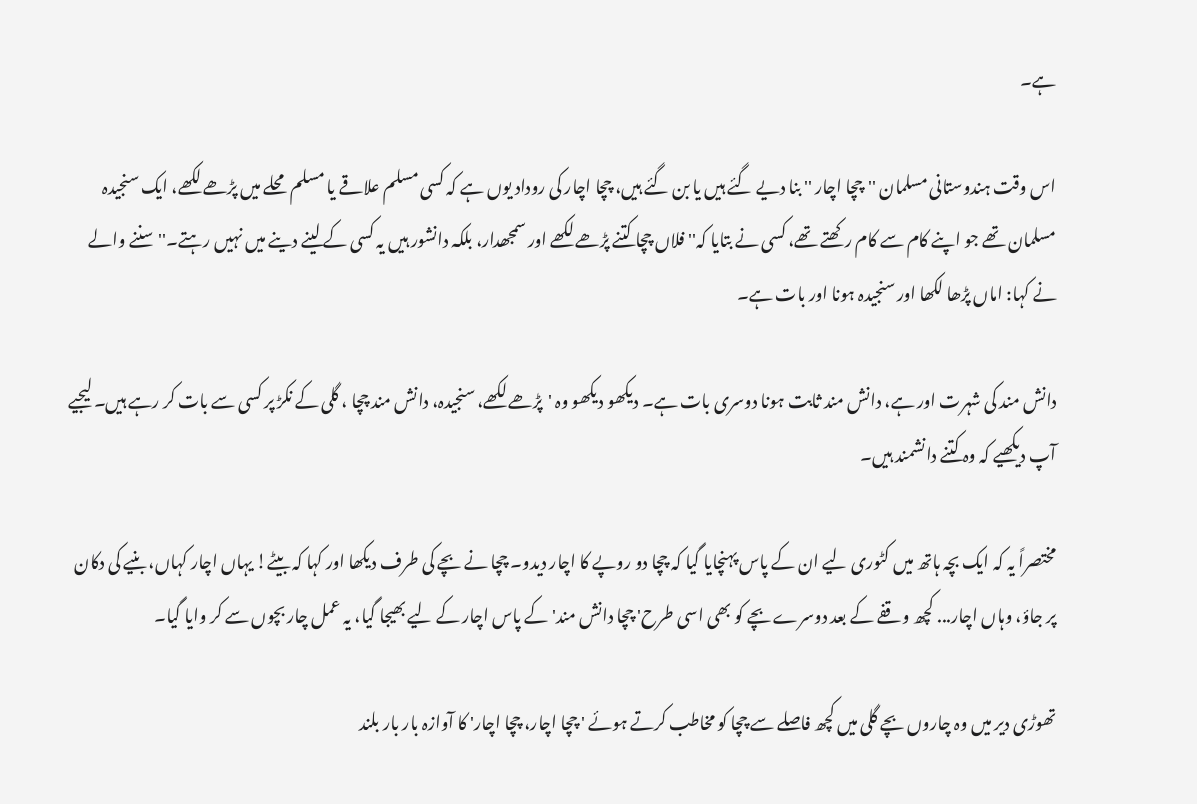ہے۔

اس وقت ہندوستانی مسلمان ''چچا اچار '' بنا دیے گئے ہیں یا بن گئے ہیں، چچا اچار کی روداد یوں ہے کہ کسی مسلم علاقے یا مسلم محلے میں پڑھے لکھے، ایک سنجیدہ مسلمان تھے جو اپنے کام سے کام رکھتے تھے، کسی نے بتایا کہ'' فلاں چچا کتنے پڑھے لکھے اور سمجھدار، بلکہ دانشور ہیں یہ کسی کے لینے دینے میں نہیں رہتے۔'' سننے والے نے کہا: اماں پڑھا لکھا اور سنجیدہ ہونا اور بات ہے۔

دانش مند کی شہرت اور ہے، دانش مند ثابت ہونا دوسری بات ہے۔ دیکھو دیکھو وہ 'پڑھے لکھے، سنجیدہ، دانش مند چچا ، گلی کے نکڑ پر کسی سے بات کر رہے ہیں۔ لیجیے آپ دیکھیے کہ وہ کتنے دانشمند ہیں۔

مختصراً یہ کہ ایک بچہ ہاتھ میں کٹوری لیے ان کے پاس پہنچایا گیا کہ چچا دو روپے کا اچار دیدو۔ چچا نے بچے کی طرف دیکھا اور کہا کہ بیٹے! یہاں اچار کہاں، بنیے کی دکان پر جاؤ، وہاں اچار... کچھ وقفے کے بعد دوسرے بچے کو بھی اسی طرح' چچا دانش مند' کے پاس اچار کے لیے بھیجا گیا، یہ عمل چار بچوں سے کر وایا گیا۔

تھوڑی دیر میں وہ چاروں بچے گلی میں کچھ فاصلے سے چچا کو مخاطب کرتے ہوئے ' چچا اچار، چچا اچار' کا آوازہ بار بار بلند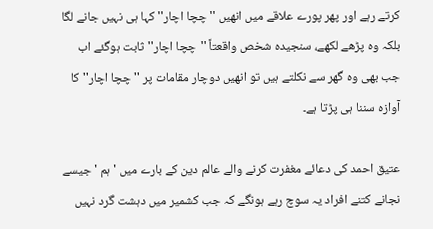کرتے رہے اور پھر پورے علاقے میں انھیں '' چچا اچار'' کہا ہی نہیں جانے لگا بلکہ وہ پڑھے لکھے، سنجیدہ شخص واقعتاً ''چچا اچار'' ثابت ہوگئے اب جب بھی وہ گھر سے نکلتے ہیں تو انھیں دوچار مقامات پر '' چچا اچار'' کا آوازہ سننا ہی پڑتا ہے۔

عتیق احمد کی دعائے مغفرت کرنے والے عالم دین کے بارے میں ' ہم ' جیسے نجانے کتنے افراد یہ سوچ رہے ہونگے کہ جب کشمیر میں دہشت گرد نہیں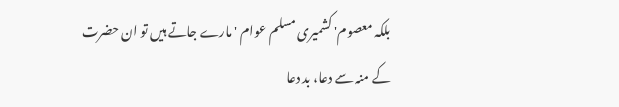بلکہ معصوم' کشمیری مسلم عوام ' مارے جاتے ہیں تو ان حضرت کے منہ سے دعا، بد دعا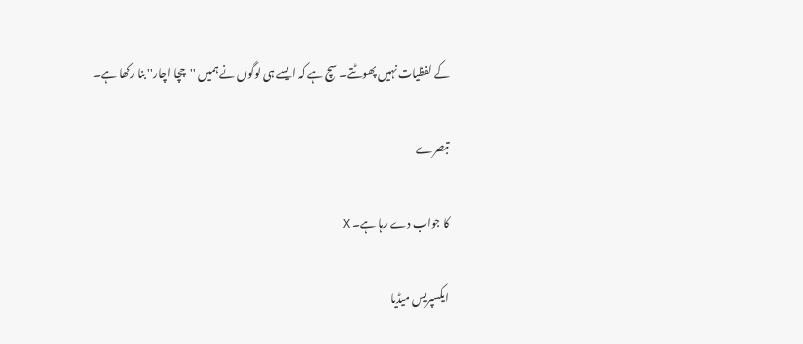کے لفظیات نہیں پھوٹتے۔ سچ ہے کہ ایسے ہی لوگوں نے ہمیں ''چچا اچار'' بنا رکھا ہے۔

تبصرے

کا جواب دے رہا ہے۔ X

ایکسپریس میڈیا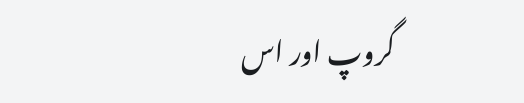گروپ اور اس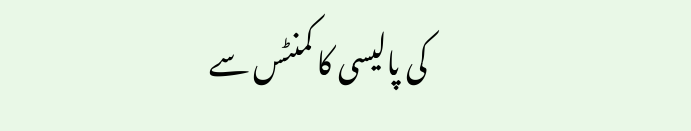کی پالیسی کا کمنٹس سے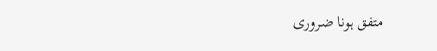متفق ہونا ضروری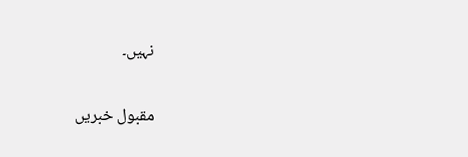نہیں۔

مقبول خبریں